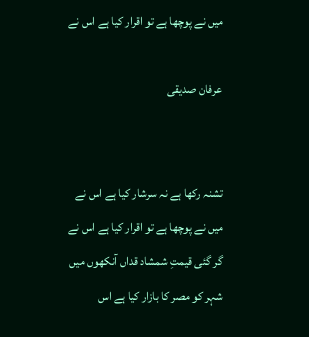میں نے پوچھا ہے تو اقرار کیا ہے اس نے

عرفان صدیقی


تشنہ رکھا ہے نہ سرشار کیا ہے اس نے
میں نے پوچھا ہے تو اقرار کیا ہے اس نے
گر گئی قیمتِ شمشاد قداں آنکھوں میں
شہر کو مصر کا بازار کیا ہے اس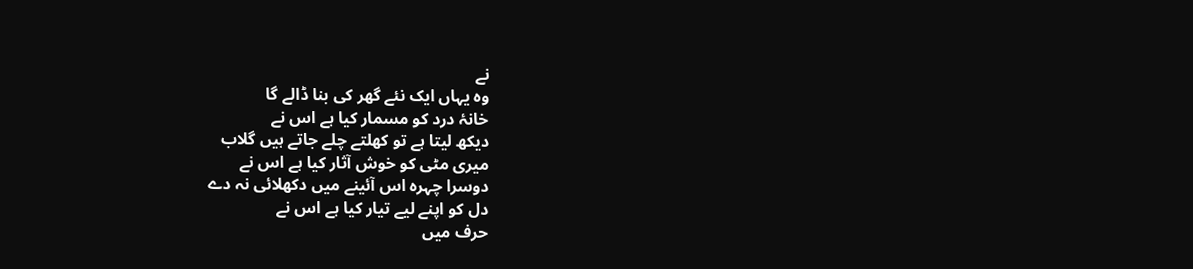نے
وہ یہاں ایک نئے گھر کی بنا ڈالے گا
خانۂ درد کو مسمار کیا ہے اس نے
دیکھ لیتا ہے تو کھلتے چلے جاتے ہیں گلاب
میری مٹی کو خوش آثار کیا ہے اس نے
دوسرا چہرہ اس آئینے میں دکھلائی نہ دے
دل کو اپنے لیے تیار کیا ہے اس نے
حرف میں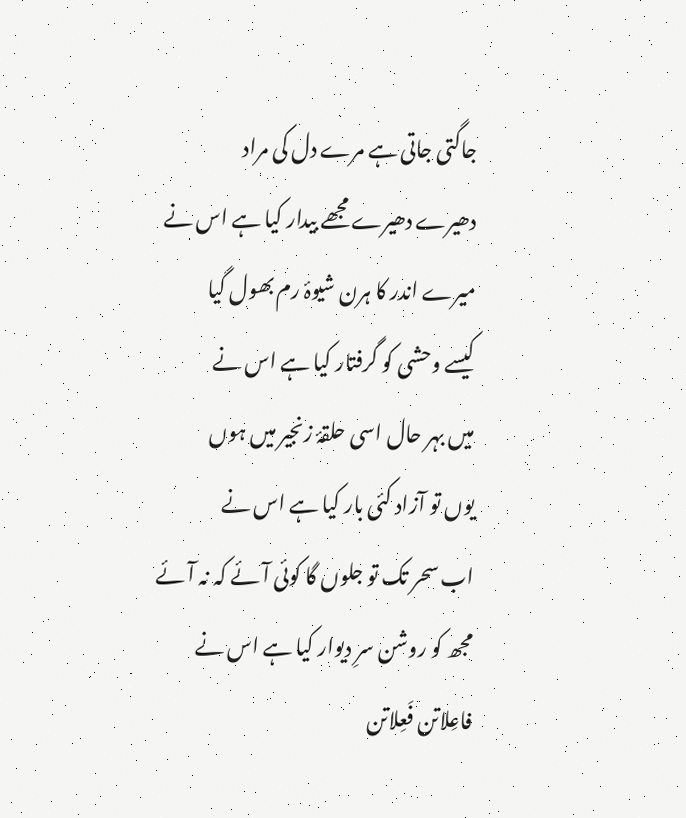جاگتی جاتی ہے مرے دل کی مراد
دھیرے دھیرے مجھے بیدار کیا ہے اس نے
میرے اندر کا ہرن شیوۂ رم بھول گیا
کیسے وحشی کو گرفتار کیا ہے اس نے
میں بہر حال اسی حلقۂ زنجیر میں ہوں
یوں تو آزاد کئی بار کیا ہے اس نے
اب سحر تک تو جلوں گا کوئی آئے کہ نہ آئے
مجھ کو روشن سرِ دیوار کیا ہے اس نے
فاعِلاتن فَعِلاتن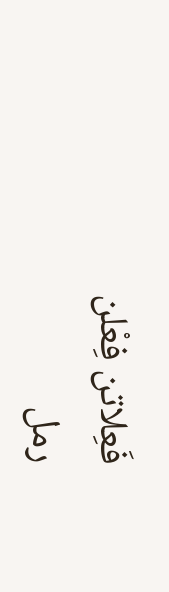فَعِلاتن فِعْلن
رمل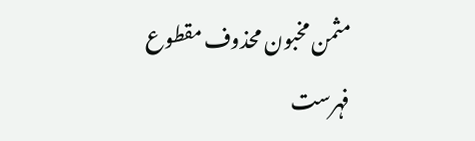مثمن مخبون محذوف مقطوع
فہرست